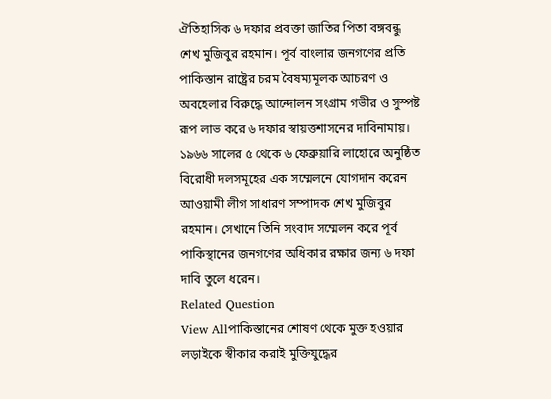ঐতিহাসিক ৬ দফার প্রবক্তা জাতির পিতা বঙ্গবন্ধু শেখ মুজিবুর রহমান। পূর্ব বাংলার জনগণের প্রতি পাকিস্তান রাষ্ট্রের চরম বৈষম্যমূলক আচরণ ও অবহেলার বিরুদ্ধে আন্দোলন সংগ্রাম গভীর ও সুস্পষ্ট রূপ লাভ করে ৬ দফার স্বায়ত্তশাসনের দাবিনামায়। ১৯৬৬ সালের ৫ থেকে ৬ ফেব্রুয়ারি লাহোরে অনুষ্ঠিত বিরোধী দলসমূহের এক সম্মেলনে যোগদান করেন আওয়ামী লীগ সাধারণ সম্পাদক শেখ মুজিবুর রহমান। সেখানে তিনি সংবাদ সম্মেলন করে পূর্ব পাকিস্থানের জনগণের অধিকার রক্ষার জন্য ৬ দফা দাবি তুলে ধরেন।
Related Question
View Allপাকিস্তানের শোষণ থেকে মুক্ত হওয়ার লড়াইকে স্বীকার করাই মুক্তিযুদ্ধের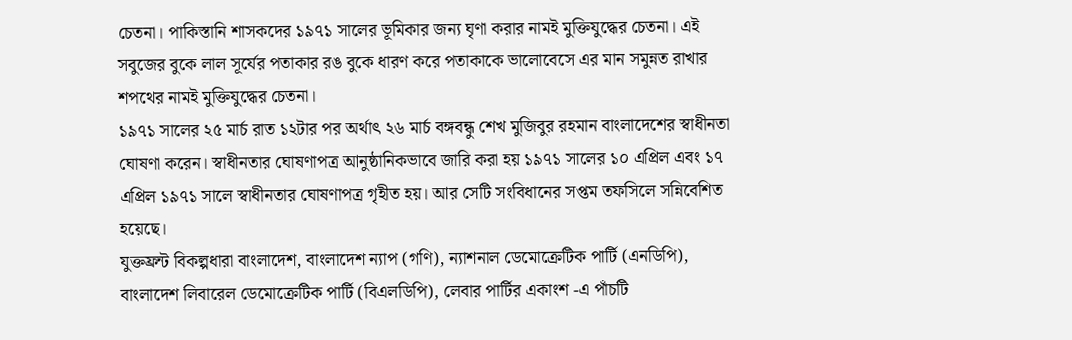চেতনা। পাকিস্তানি শাসকদের ১৯৭১ সালের ভূমিকার জন্য ঘৃণা করার নামই মুক্তিযুদ্ধের চেতনা। এই সবুজের বুকে লাল সূর্যের পতাকার রঙ বুকে ধারণ করে পতাকাকে ভালোবেসে এর মান সমুন্নত রাখার শপথের নামই মুক্তিযুদ্ধের চেতনা।
১৯৭১ সালের ২৫ মার্চ রাত ১২টার পর অর্থাৎ ২৬ মার্চ বঙ্গবন্ধু শেখ মুজিবুর রহমান বাংলাদেশের স্বাধীনতা ঘোষণা করেন। স্বাধীনতার ঘোষণাপত্র আনুষ্ঠানিকভাবে জারি করা হয় ১৯৭১ সালের ১০ এপ্রিল এবং ১৭ এপ্রিল ১৯৭১ সালে স্বাধীনতার ঘোষণাপত্র গৃহীত হয়। আর সেটি সংবিধানের সপ্তম তফসিলে সন্নিবেশিত হয়েছে।
যুক্তফ্রন্ট বিকল্পধারা বাংলাদেশ, বাংলাদেশ ন্যাপ (গণি), ন্যাশনাল ডেমোক্রেটিক পার্টি (এনডিপি), বাংলাদেশ লিবারেল ডেমোক্রেটিক পার্টি (বিএলডিপি), লেবার পার্টির একাংশ -এ পাঁচটি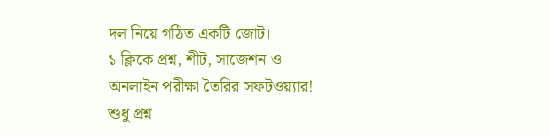দল নিয়ে গঠিত একটি জোট।
১ ক্লিকে প্রশ্ন, শীট, সাজেশন ও
অনলাইন পরীক্ষা তৈরির সফটওয়্যার!
শুধু প্রশ্ন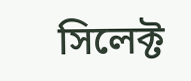সিলেক্ট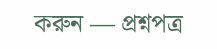করুন — প্রশ্নপত্র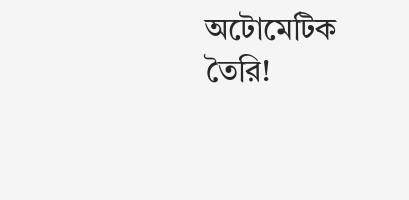অটোমেটিক তৈরি!